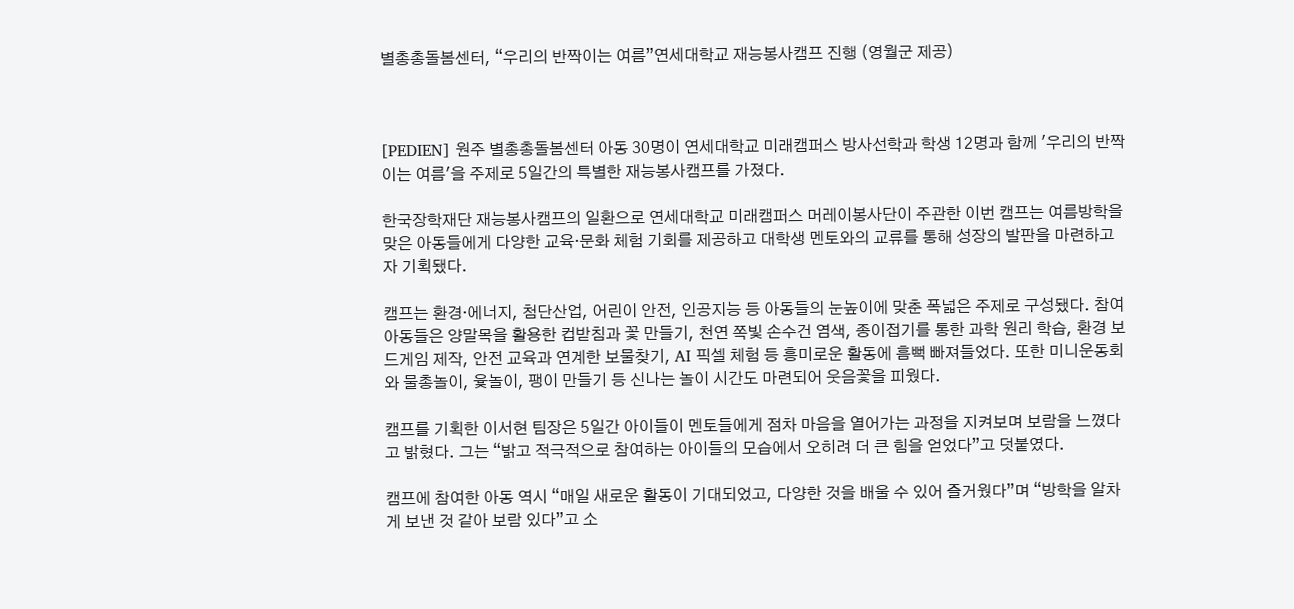별총총돌봄센터, “우리의 반짝이는 여름”연세대학교 재능봉사캠프 진행 (영월군 제공)



[PEDIEN] 원주 별총총돌봄센터 아동 30명이 연세대학교 미래캠퍼스 방사선학과 학생 12명과 함께 '우리의 반짝이는 여름'을 주제로 5일간의 특별한 재능봉사캠프를 가졌다.

한국장학재단 재능봉사캠프의 일환으로 연세대학교 미래캠퍼스 머레이봉사단이 주관한 이번 캠프는 여름방학을 맞은 아동들에게 다양한 교육·문화 체험 기회를 제공하고 대학생 멘토와의 교류를 통해 성장의 발판을 마련하고자 기획됐다.

캠프는 환경·에너지, 첨단산업, 어린이 안전, 인공지능 등 아동들의 눈높이에 맞춘 폭넓은 주제로 구성됐다. 참여 아동들은 양말목을 활용한 컵받침과 꽃 만들기, 천연 쪽빛 손수건 염색, 종이접기를 통한 과학 원리 학습, 환경 보드게임 제작, 안전 교육과 연계한 보물찾기, AI 픽셀 체험 등 흥미로운 활동에 흠뻑 빠져들었다. 또한 미니운동회와 물총놀이, 윷놀이, 팽이 만들기 등 신나는 놀이 시간도 마련되어 웃음꽃을 피웠다.

캠프를 기획한 이서현 팀장은 5일간 아이들이 멘토들에게 점차 마음을 열어가는 과정을 지켜보며 보람을 느꼈다고 밝혔다. 그는 “밝고 적극적으로 참여하는 아이들의 모습에서 오히려 더 큰 힘을 얻었다”고 덧붙였다.

캠프에 참여한 아동 역시 “매일 새로운 활동이 기대되었고, 다양한 것을 배울 수 있어 즐거웠다”며 “방학을 알차게 보낸 것 같아 보람 있다”고 소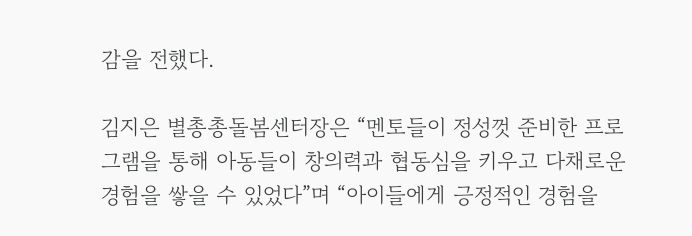감을 전했다.

김지은 별총총돌봄센터장은 “멘토들이 정성껏 준비한 프로그램을 통해 아동들이 창의력과 협동심을 키우고 다채로운 경험을 쌓을 수 있었다”며 “아이들에게 긍정적인 경험을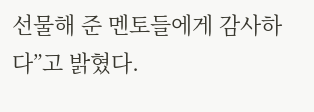선물해 준 멘토들에게 감사하다”고 밝혔다.